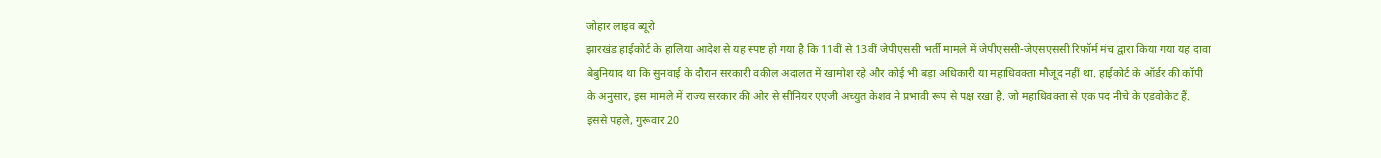जोहार लाइव ब्यूरो
झारखंड हाईकोर्ट के हालिया आदेश से यह स्पष्ट हो गया है कि 11वीं से 13वीं जेपीएससी भर्ती मामले में जेपीएससी-जेएसएससी रिफॉर्म मंच द्वारा किया गया यह दावा बेबुनियाद था कि सुनवाई के दौरान सरकारी वकील अदालत में खामोश रहे और कोई भी बड़ा अधिकारी या महाधिवक्ता मौजूद नहीं था. हाईकोर्ट के ऑर्डर की कॉपी के अनुसार, इस मामले में राज्य सरकार की ओर से सीनियर एएजी अच्युत केशव ने प्रभावी रूप से पक्ष रखा है. जो महाधिवक्ता से एक पद नीचे के एडवोकेट हैं.
इससे पहले, गुरूवार 20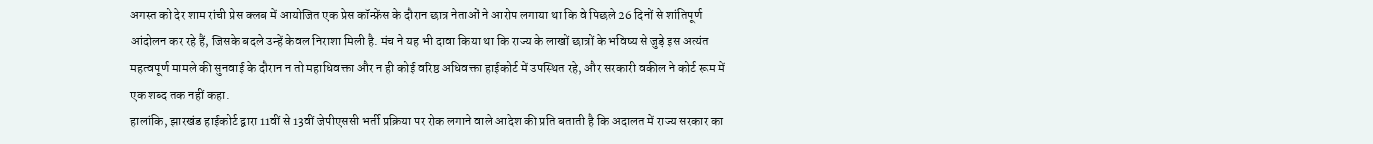अगस्त को देर शाम रांची प्रेस क्लब में आयोजित एक प्रेस कॉन्फ्रेंस के दौरान छात्र नेताओं ने आरोप लगाया था कि वे पिछले 26 दिनों से शांतिपूर्ण आंदोलन कर रहे हैं, जिसके बदले उन्हें केवल निराशा मिली है. मंच ने यह भी दावा किया था कि राज्य के लाखों छात्रों के भविष्य से जुड़े इस अत्यंत महत्वपूर्ण मामले की सुनवाई के दौरान न तो महाधिवक्ता और न ही कोई वरिष्ठ अधिवक्ता हाईकोर्ट में उपस्थित रहे, और सरकारी वकील ने कोर्ट रूम में एक शब्द तक नहीं कहा.
हालांकि, झारखंड हाईकोर्ट द्वारा 11वीं से 13वीं जेपीएससी भर्ती प्रक्रिया पर रोक लगाने वाले आदेश की प्रति बताती है कि अदालत में राज्य सरकार का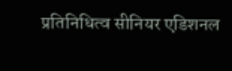प्रतिनिधित्व सीनियर एडिशनल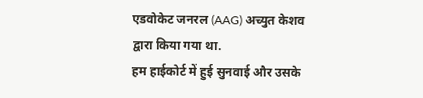एडवोकेट जनरल (AAG) अच्युत केशव द्वारा किया गया था.
हम हाईकोर्ट में हुई सुनवाई और उसके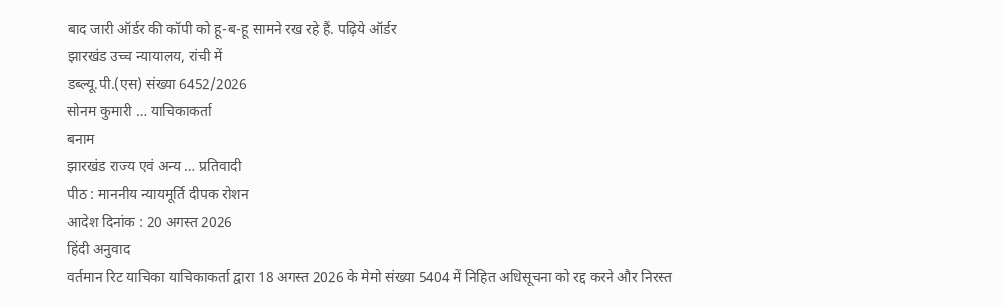बाद जारी ऑर्डर की कॉपी को हू-ब-हू सामने रख रहे हैं. पढ़िये ऑर्डर
झारखंड उच्च न्यायालय, रांची में
डब्ल्यू.पी.(एस) संख्या 6452/2026
सोनम कुमारी … याचिकाकर्ता
बनाम
झारखंड राज्य एवं अन्य … प्रतिवादी
पीठ : माननीय न्यायमूर्ति दीपक रोशन
आदेश दिनांक : 20 अगस्त 2026
हिंदी अनुवाद
वर्तमान रिट याचिका याचिकाकर्ता द्वारा 18 अगस्त 2026 के मेमो संख्या 5404 में निहित अधिसूचना को रद्द करने और निरस्त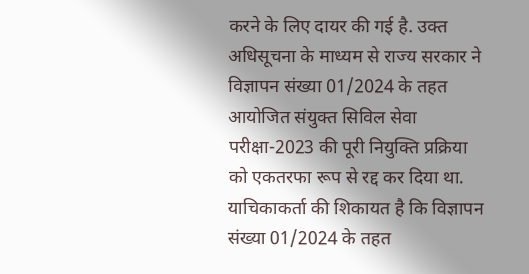करने के लिए दायर की गई है. उक्त अधिसूचना के माध्यम से राज्य सरकार ने विज्ञापन संख्या 01/2024 के तहत आयोजित संयुक्त सिविल सेवा परीक्षा-2023 की पूरी नियुक्ति प्रक्रिया को एकतरफा रूप से रद्द कर दिया था.
याचिकाकर्ता की शिकायत है कि विज्ञापन संख्या 01/2024 के तहत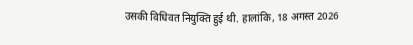उसकी विधिवत नियुक्ति हुई थी. हालांकि, 18 अगस्त 2026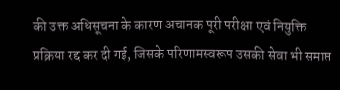की उक्त अधिसूचना के कारण अचानक पूरी परीक्षा एवं नियुक्ति प्रक्रिया रद्द कर दी गई, जिसके परिणामस्वरूप उसकी सेवा भी समाप्त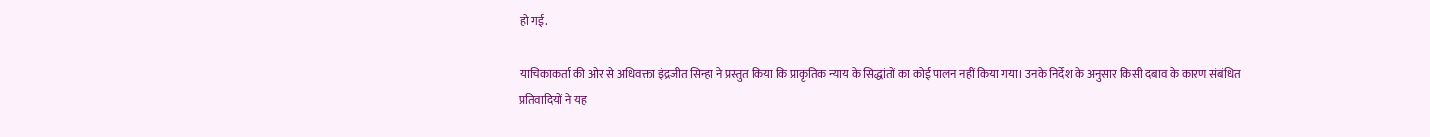हो गई.

याचिकाकर्ता की ओर से अधिवक्ता इंद्रजीत सिन्हा ने प्रस्तुत किया कि प्राकृतिक न्याय के सिद्धांतों का कोई पालन नहीं किया गया। उनके निर्देश के अनुसार किसी दबाव के कारण संबंधित प्रतिवादियों ने यह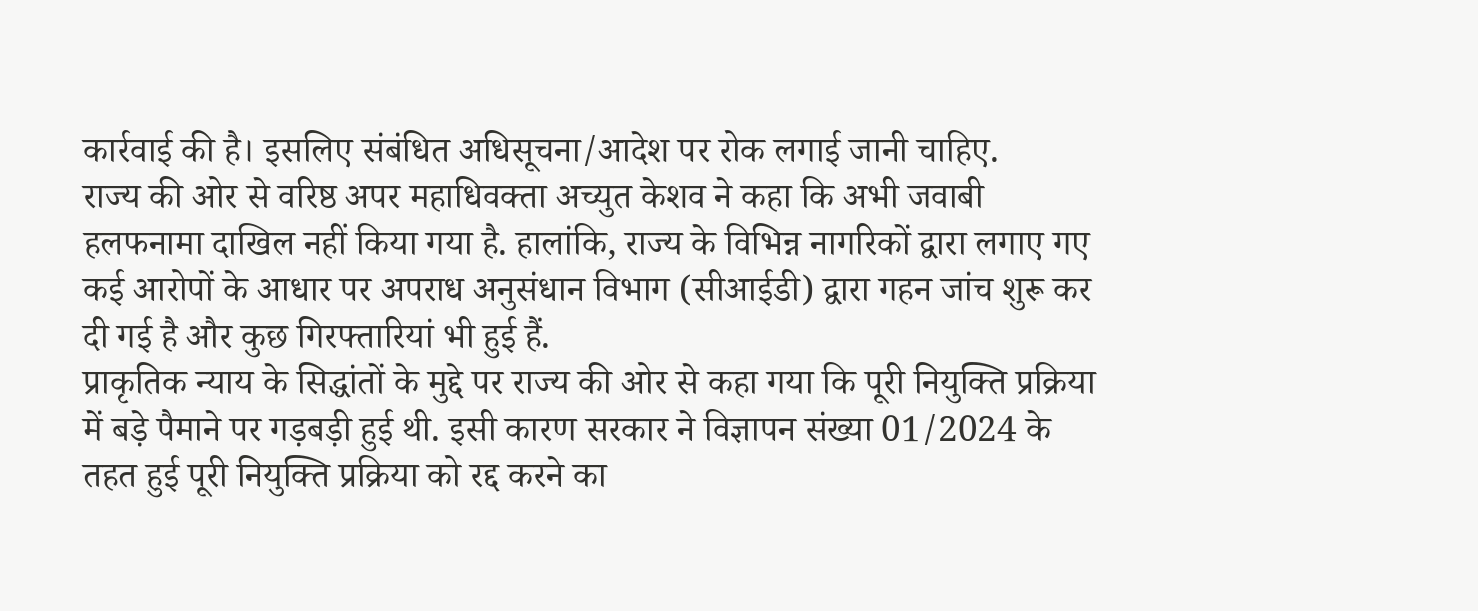कार्रवाई की है। इसलिए संबंधित अधिसूचना/आदेश पर रोक लगाई जानी चाहिए.
राज्य की ओर से वरिष्ठ अपर महाधिवक्ता अच्युत केशव ने कहा कि अभी जवाबी हलफनामा दाखिल नहीं किया गया है. हालांकि, राज्य के विभिन्न नागरिकों द्वारा लगाए गए कई आरोपों के आधार पर अपराध अनुसंधान विभाग (सीआईडी) द्वारा गहन जांच शुरू कर दी गई है और कुछ गिरफ्तारियां भी हुई हैं.
प्राकृतिक न्याय के सिद्धांतों के मुद्दे पर राज्य की ओर से कहा गया कि पूरी नियुक्ति प्रक्रिया में बड़े पैमाने पर गड़बड़ी हुई थी. इसी कारण सरकार ने विज्ञापन संख्या 01/2024 के तहत हुई पूरी नियुक्ति प्रक्रिया को रद्द करने का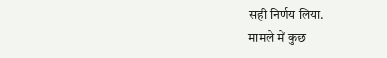सही निर्णय लिया.
मामले में कुछ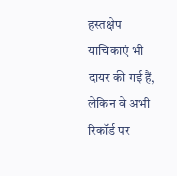हस्तक्षेप याचिकाएं भी दायर की गई हैं, लेकिन वे अभी रिकॉर्ड पर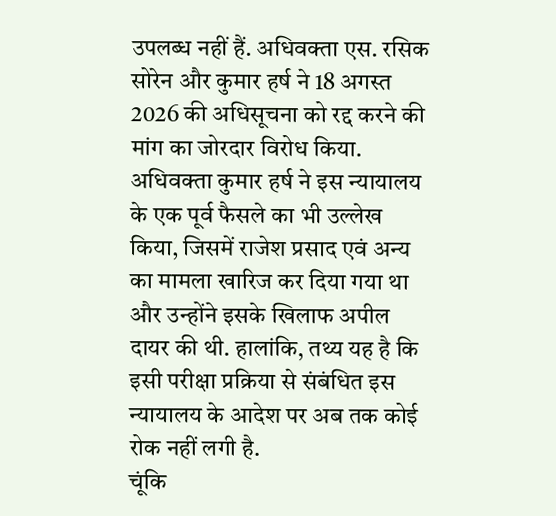उपलब्ध नहीं हैं. अधिवक्ता एस. रसिक सोरेन और कुमार हर्ष ने 18 अगस्त 2026 की अधिसूचना को रद्द करने की मांग का जोरदार विरोध किया.
अधिवक्ता कुमार हर्ष ने इस न्यायालय के एक पूर्व फैसले का भी उल्लेख किया, जिसमें राजेश प्रसाद एवं अन्य का मामला खारिज कर दिया गया था और उन्होंने इसके खिलाफ अपील दायर की थी. हालांकि, तथ्य यह है कि इसी परीक्षा प्रक्रिया से संबंधित इस न्यायालय के आदेश पर अब तक कोई रोक नहीं लगी है.
चूंकि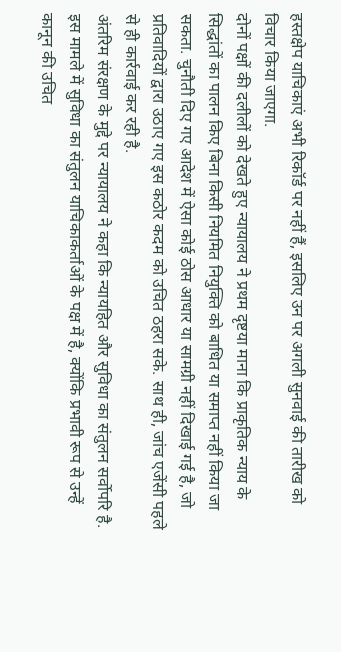हस्तक्षेप याचिकाएं अभी रिकॉर्ड पर नहीं हैं, इसलिए उन पर अगली सुनवाई की तारीख को विचार किया जाएगा.
दोनों पक्षों की दलीलों को देखते हुए न्यायालय ने प्रथम दृष्टया माना कि प्राकृतिक न्याय के सिद्धांतों का पालन किए बिना किसी नियमित नियुक्ति को बाधित या समाप्त नहीं किया जा सकता. चुनौती दिए गए आदेश में ऐसा कोई ठोस आधार या सामग्री नहीं दिखाई गई है, जो प्रतिवादियों द्वारा उठाए गए इस कठोर कदम को उचित ठहरा सके. साथ ही, जांच एजेंसी पहले से ही कार्रवाई कर रही है.
अंतरिम संरक्षण के मुद्दे पर न्यायालय ने कहा कि न्यायहित और सुविधा का संतुलन सर्वोपरि है. इस मामले में सुविधा का संतुलन याचिकाकर्ताओं के पक्ष में है, क्योंकि प्रभावी रूप से उन्हें कानून की उचित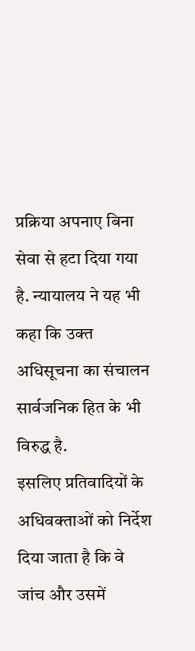प्रक्रिया अपनाए बिना सेवा से हटा दिया गया है. न्यायालय ने यह भी कहा कि उक्त अधिसूचना का संचालन सार्वजनिक हित के भी विरुद्ध है.
इसलिए प्रतिवादियों के अधिवक्ताओं को निर्देश दिया जाता है कि वे जांच और उसमें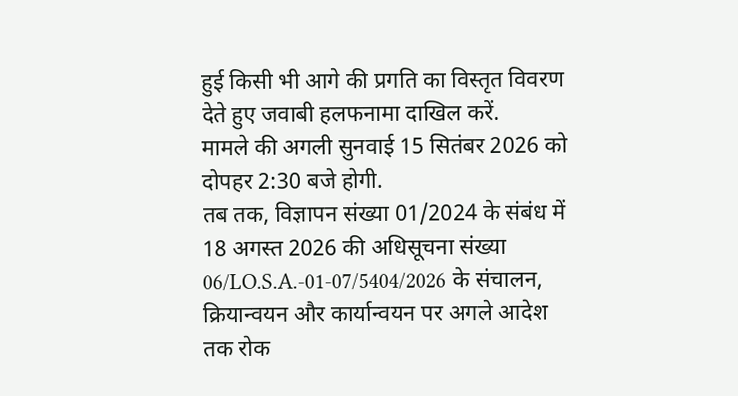हुई किसी भी आगे की प्रगति का विस्तृत विवरण देते हुए जवाबी हलफनामा दाखिल करें.
मामले की अगली सुनवाई 15 सितंबर 2026 को दोपहर 2:30 बजे होगी.
तब तक, विज्ञापन संख्या 01/2024 के संबंध में 18 अगस्त 2026 की अधिसूचना संख्या 06/LO.S.A.-01-07/5404/2026 के संचालन, क्रियान्वयन और कार्यान्वयन पर अगले आदेश तक रोक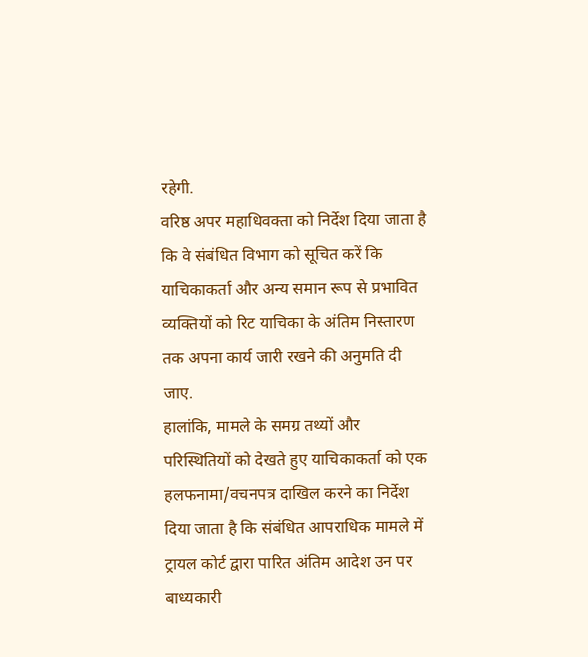रहेगी.
वरिष्ठ अपर महाधिवक्ता को निर्देश दिया जाता है कि वे संबंधित विभाग को सूचित करें कि याचिकाकर्ता और अन्य समान रूप से प्रभावित व्यक्तियों को रिट याचिका के अंतिम निस्तारण तक अपना कार्य जारी रखने की अनुमति दी जाए.
हालांकि, मामले के समग्र तथ्यों और परिस्थितियों को देखते हुए याचिकाकर्ता को एक हलफनामा/वचनपत्र दाखिल करने का निर्देश दिया जाता है कि संबंधित आपराधिक मामले में ट्रायल कोर्ट द्वारा पारित अंतिम आदेश उन पर बाध्यकारी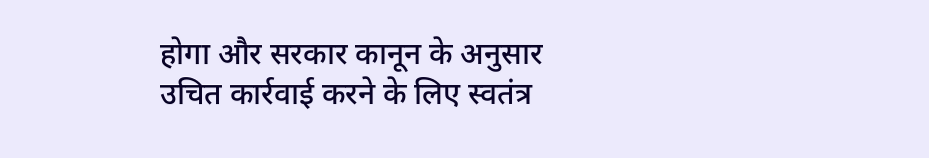होगा और सरकार कानून के अनुसार उचित कार्रवाई करने के लिए स्वतंत्र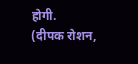होगी.
(दीपक रोशन,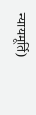न्यायमूर्ति)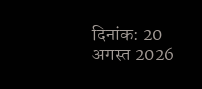दिनांक: 20 अगस्त 2026